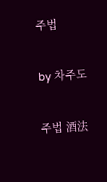주법

by 차주도

주법 酒法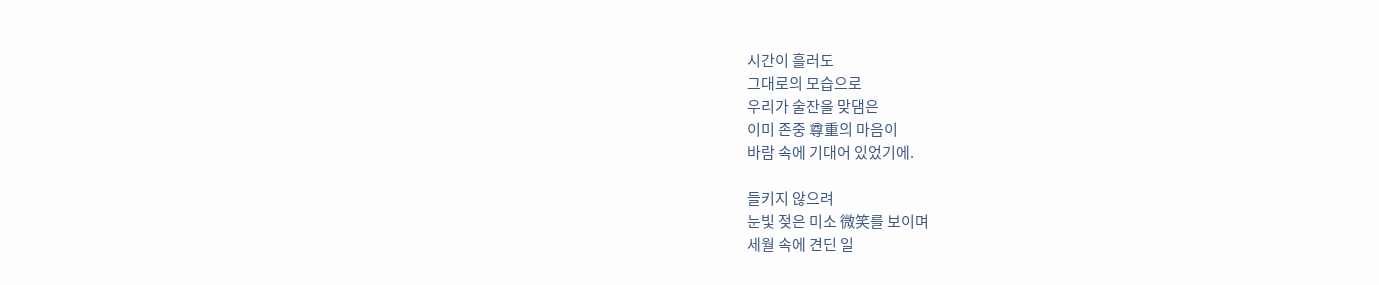시간이 흘러도
그대로의 모습으로
우리가 술잔을 맞댐은
이미 존중 尊重의 마음이
바람 속에 기대어 있었기에.

들키지 않으려
눈빛 젖은 미소 微笑를 보이며
세월 속에 견딘 일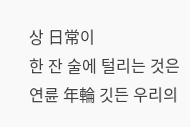상 日常이
한 잔 술에 털리는 것은
연륜 年輪 깃든 우리의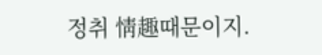정취 情趣때문이지.